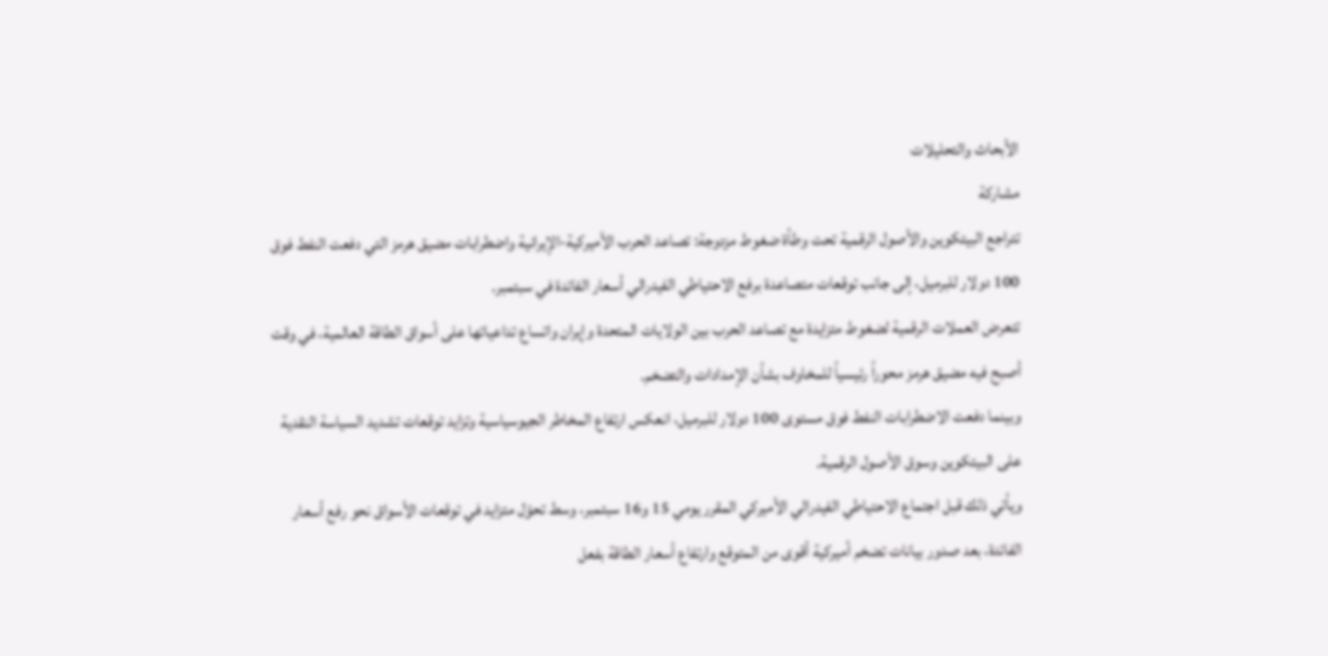الأبحاث والتحليلات
مشاركة
تتراجع البيتكوين والأصول الرقمية تحت وطأة ضغوط مزدوجة: تصاعد الحرب الأميركية-الإيرانية واضطرابات مضيق هرمز التي دفعت النفط فوق 100 دولار للبرميل، إلى جانب توقعات متصاعدة برفع الاحتياطي الفيدرالي أسعار الفائدة في سبتمبر.
تتعرض العملات الرقمية لضغوط متزايدة مع تصاعد الحرب بين الولايات المتحدة وإيران واتساع تداعياتها على أسواق الطاقة العالمية، في وقت أصبح فيه مضيق هرمز محوراً رئيسياً للمخاوف بشأن الإمدادات والتضخم.
وبينما دفعت الاضطرابات النفط فوق مستوى 100 دولار للبرميل، انعكس ارتفاع المخاطر الجيوسياسية وتزايد توقعات تشديد السياسة النقدية على البيتكوين وسوق الأصول الرقمية.
ويأتي ذلك قبل اجتماع الاحتياطي الفيدرالي الأميركي المقرر يومي 15 و16 سبتمبر، وسط تحوّل متزايد في توقعات الأسواق نحو رفع أسعار الفائدة، بعد صدور بيانات تضخم أميركية أقوى من المتوقع وارتفاع أسعار الطاقة بفعل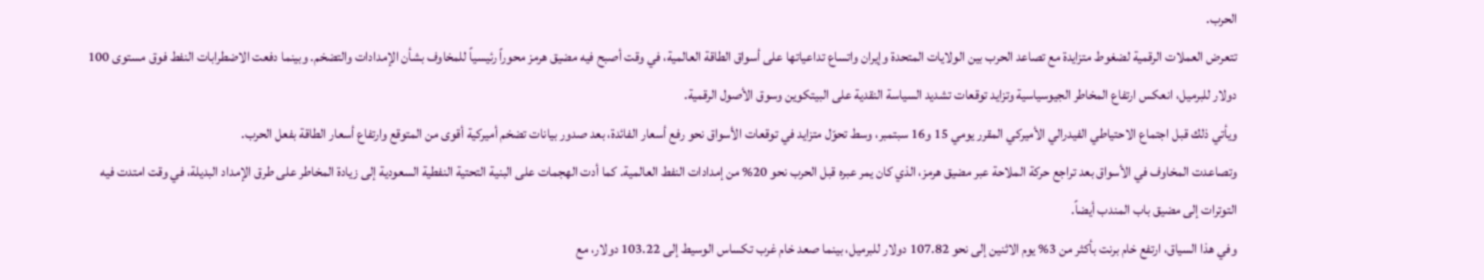الحرب.
تتعرض العملات الرقمية لضغوط متزايدة مع تصاعد الحرب بين الولايات المتحدة وإيران واتساع تداعياتها على أسواق الطاقة العالمية، في وقت أصبح فيه مضيق هرمز محوراً رئيسياً للمخاوف بشأن الإمدادات والتضخم. وبينما دفعت الاضطرابات النفط فوق مستوى 100 دولار للبرميل، انعكس ارتفاع المخاطر الجيوسياسية وتزايد توقعات تشديد السياسة النقدية على البيتكوين وسوق الأصول الرقمية.
ويأتي ذلك قبل اجتماع الاحتياطي الفيدرالي الأميركي المقرر يومي 15 و16 سبتمبر، وسط تحوّل متزايد في توقعات الأسواق نحو رفع أسعار الفائدة، بعد صدور بيانات تضخم أميركية أقوى من المتوقع وارتفاع أسعار الطاقة بفعل الحرب.
وتصاعدت المخاوف في الأسواق بعد تراجع حركة الملاحة عبر مضيق هرمز، الذي كان يمر عبره قبل الحرب نحو 20% من إمدادات النفط العالمية. كما أدت الهجمات على البنية التحتية النفطية السعودية إلى زيادة المخاطر على طرق الإمداد البديلة، في وقت امتدت فيه التوترات إلى مضيق باب المندب أيضاً.
وفي هذا السياق، ارتفع خام برنت بأكثر من 3% يوم الاثنين إلى نحو 107.82 دولار للبرميل، بينما صعد خام غرب تكساس الوسيط إلى 103.22 دولار، مع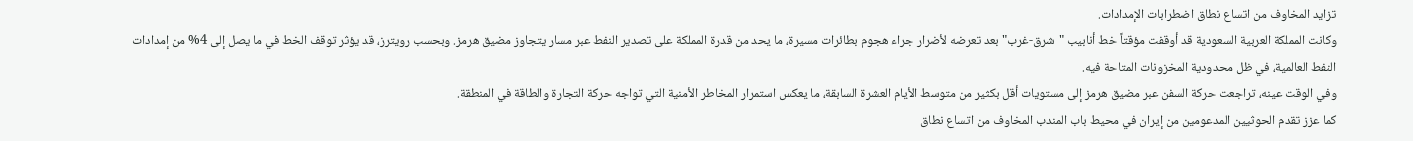تزايد المخاوف من اتساع نطاق اضطرابات الإمدادات.
وكانت المملكة العربية السعودية قد أوقفت مؤقتاً خط أنابيب "شرق-غرب" بعد تعرضه لأضرار جراء هجوم بطائرات مسيرة، ما يحد من قدرة المملكة على تصدير النفط عبر مسار يتجاوز مضيق هرمز. وبحسب رويترز، قد يؤثر توقف الخط في ما يصل إلى 4% من إمدادات النفط العالمية، في ظل محدودية المخزونات المتاحة فيه.
وفي الوقت عينه، تراجعت حركة السفن عبر مضيق هرمز إلى مستويات أقل بكثير من متوسط الأيام العشرة السابقة، ما يعكس استمرار المخاطر الأمنية التي تواجه حركة التجارة والطاقة في المنطقة.
كما عزز تقدم الحوثيين المدعومين من إيران في محيط باب المندب المخاوف من اتساع نطاق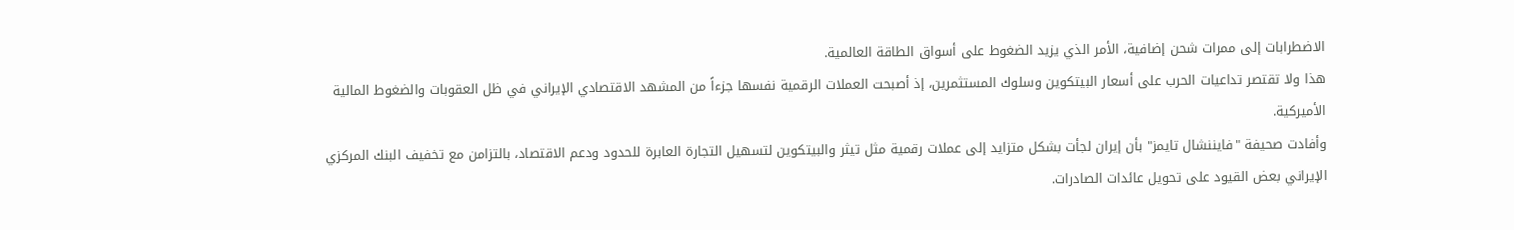الاضطرابات إلى ممرات شحن إضافية، الأمر الذي يزيد الضغوط على أسواق الطاقة العالمية.
هذا ولا تقتصر تداعيات الحرب على أسعار البيتكوين وسلوك المستثمرين، إذ أصبحت العملات الرقمية نفسها جزءاً من المشهد الاقتصادي الإيراني في ظل العقوبات والضغوط المالية الأميركية.
وأفادت صحيفة "فايننشال تايمز" بأن إيران لجأت بشكل متزايد إلى عملات رقمية مثل تيثر والبيتكوين لتسهيل التجارة العابرة للحدود ودعم الاقتصاد، بالتزامن مع تخفيف البنك المركزي الإيراني بعض القيود على تحويل عائدات الصادرات.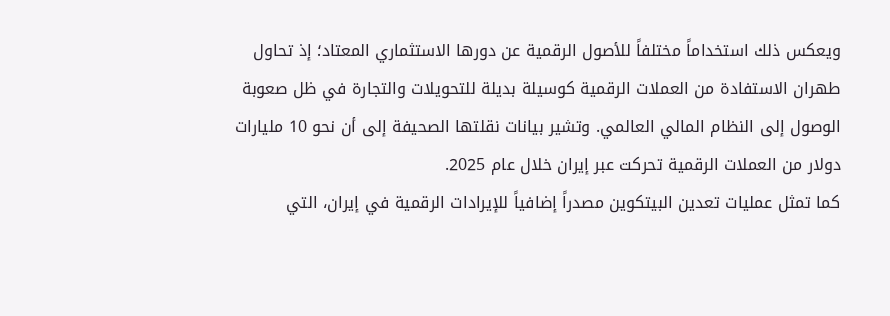ويعكس ذلك استخداماً مختلفاً للأصول الرقمية عن دورها الاستثماري المعتاد؛ إذ تحاول طهران الاستفادة من العملات الرقمية كوسيلة بديلة للتحويلات والتجارة في ظل صعوبة الوصول إلى النظام المالي العالمي. وتشير بيانات نقلتها الصحيفة إلى أن نحو 10 مليارات دولار من العملات الرقمية تحركت عبر إيران خلال عام 2025.
كما تمثل عمليات تعدين البيتكوين مصدراً إضافياً للإيرادات الرقمية في إيران، التي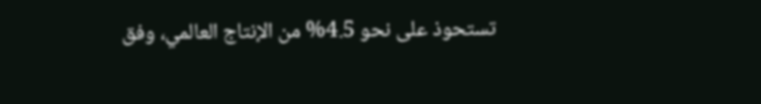تستحوذ على نحو 4.5% من الإنتاج العالمي، وفق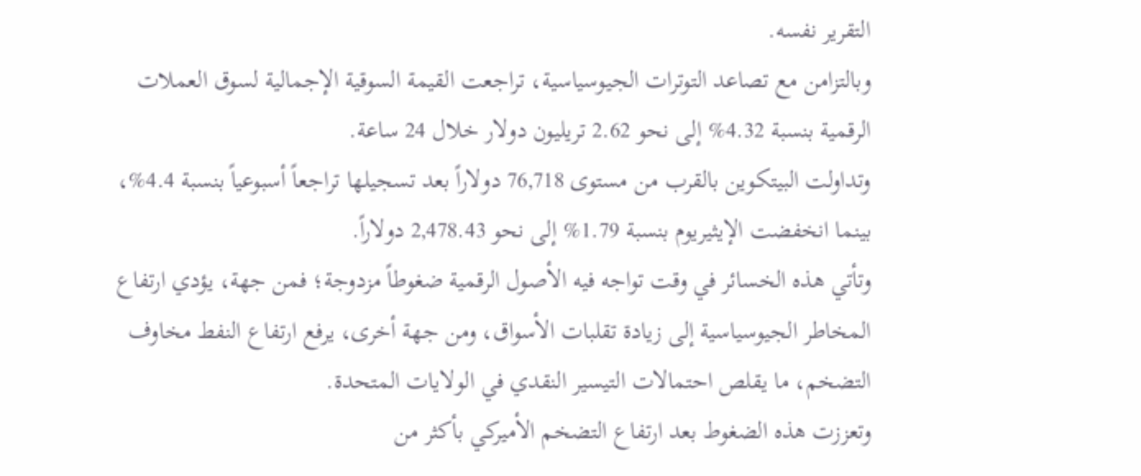التقرير نفسه.
وبالتزامن مع تصاعد التوترات الجيوسياسية، تراجعت القيمة السوقية الإجمالية لسوق العملات الرقمية بنسبة 4.32% إلى نحو 2.62 تريليون دولار خلال 24 ساعة.
وتداولت البيتكوين بالقرب من مستوى 76,718 دولاراً بعد تسجيلها تراجعاً أسبوعياً بنسبة 4.4%، بينما انخفضت الإيثيريوم بنسبة 1.79% إلى نحو 2,478.43 دولاراً.
وتأتي هذه الخسائر في وقت تواجه فيه الأصول الرقمية ضغوطاً مزدوجة؛ فمن جهة، يؤدي ارتفاع المخاطر الجيوسياسية إلى زيادة تقلبات الأسواق، ومن جهة أخرى، يرفع ارتفاع النفط مخاوف التضخم، ما يقلص احتمالات التيسير النقدي في الولايات المتحدة.
وتعززت هذه الضغوط بعد ارتفاع التضخم الأميركي بأكثر من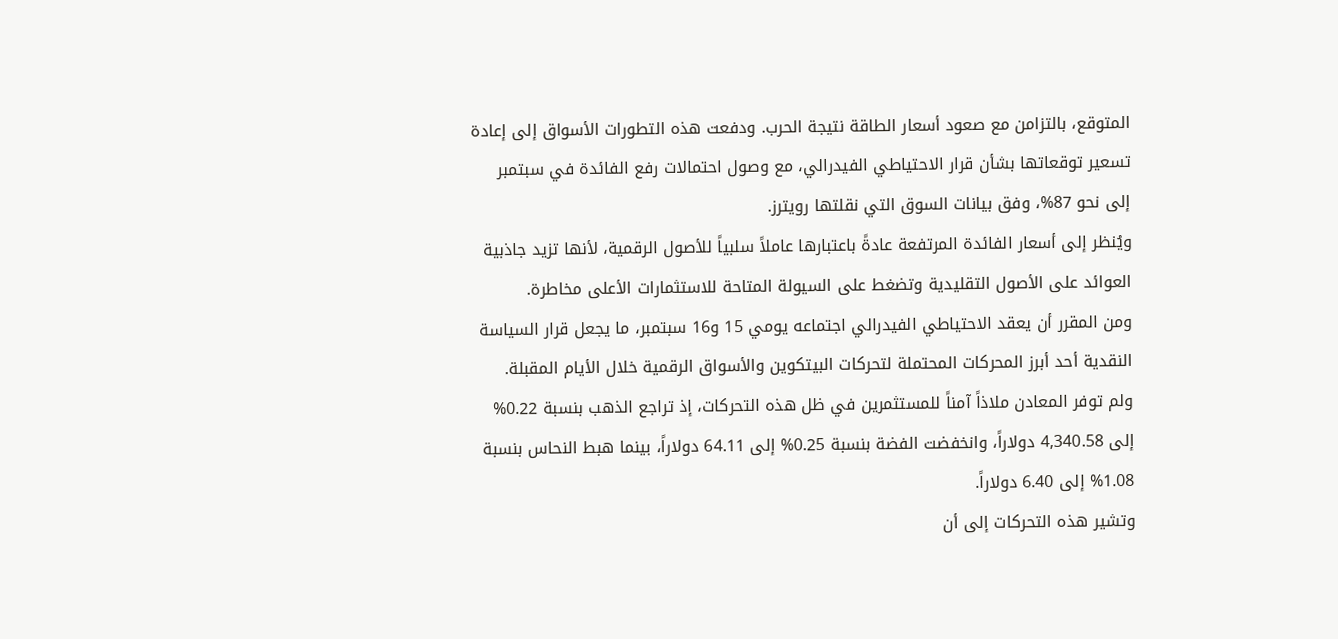المتوقع، بالتزامن مع صعود أسعار الطاقة نتيجة الحرب. ودفعت هذه التطورات الأسواق إلى إعادة تسعير توقعاتها بشأن قرار الاحتياطي الفيدرالي، مع وصول احتمالات رفع الفائدة في سبتمبر إلى نحو 87%، وفق بيانات السوق التي نقلتها رويترز.
ويُنظر إلى أسعار الفائدة المرتفعة عادةً باعتبارها عاملاً سلبياً للأصول الرقمية، لأنها تزيد جاذبية العوائد على الأصول التقليدية وتضغط على السيولة المتاحة للاستثمارات الأعلى مخاطرة.
ومن المقرر أن يعقد الاحتياطي الفيدرالي اجتماعه يومي 15 و16 سبتمبر، ما يجعل قرار السياسة النقدية أحد أبرز المحركات المحتملة لتحركات البيتكوين والأسواق الرقمية خلال الأيام المقبلة.
ولم توفر المعادن ملاذاً آمناً للمستثمرين في ظل هذه التحركات، إذ تراجع الذهب بنسبة 0.22% إلى 4,340.58 دولاراً، وانخفضت الفضة بنسبة 0.25% إلى 64.11 دولاراً، بينما هبط النحاس بنسبة 1.08% إلى 6.40 دولاراً.
وتشير هذه التحركات إلى أن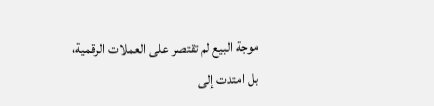موجة البيع لم تقتصر على العملات الرقمية، بل امتدت إلى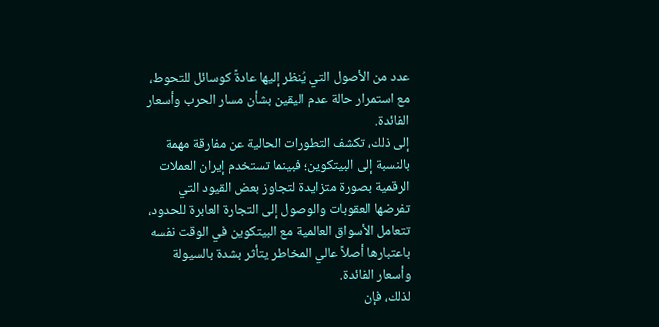عدد من الأصول التي يُنظر إليها عادةً كوسائل للتحوط، مع استمرار حالة عدم اليقين بشأن مسار الحرب وأسعار الفائدة.
إلى ذلك، تكشف التطورات الحالية عن مفارقة مهمة بالنسبة إلى البيتكوين؛ فبينما تستخدم إيران العملات الرقمية بصورة متزايدة لتجاوز بعض القيود التي تفرضها العقوبات والوصول إلى التجارة العابرة للحدود، تتعامل الأسواق العالمية مع البيتكوين في الوقت نفسه باعتبارها أصلاً عالي المخاطر يتأثر بشدة بالسيولة وأسعار الفائدة.
لذلك، فإن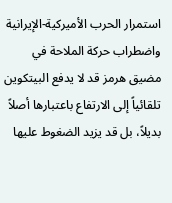استمرار الحرب الأميركية-الإيرانية واضطراب حركة الملاحة في مضيق هرمز قد لا يدفع البيتكوين تلقائياً إلى الارتفاع باعتبارها أصلاً بديلاً، بل قد يزيد الضغوط عليها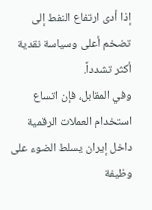إذا أدى ارتفاع النفط إلى تضخم أعلى وسياسة نقدية أكثر تشدداً.
وفي المقابل، فإن اتساع استخدام العملات الرقمية داخل إيران يسلط الضوء على وظيفة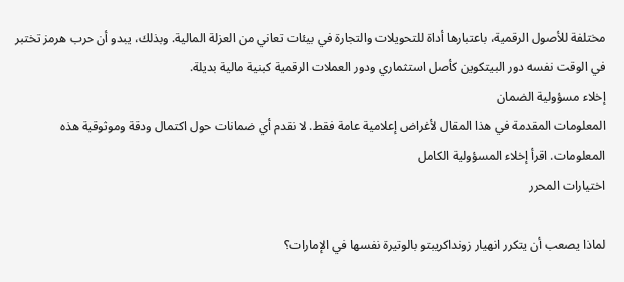مختلفة للأصول الرقمية، باعتبارها أداة للتحويلات والتجارة في بيئات تعاني من العزلة المالية. وبذلك، يبدو أن حرب هرمز تختبر في الوقت نفسه دور البيتكوين كأصل استثماري ودور العملات الرقمية كبنية مالية بديلة.
إخلاء مسؤولية الضمان
المعلومات المقدمة في هذا المقال لأغراض إعلامية عامة فقط. لا نقدم أي ضمانات حول اكتمال ودقة وموثوقية هذه المعلومات. اقرأ إخلاء المسؤولية الكامل
اختيارات المحرر

لماذا يصعب أن يتكرر انهيار زونداكريبتو بالوتيرة نفسها في الإمارات؟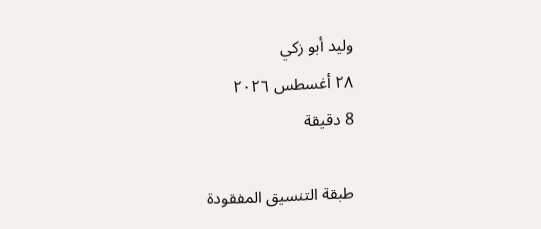وليد أبو زكي
٢٨ أغسطس ٢٠٢٦
8 دقيقة

طبقة التنسيق المفقودة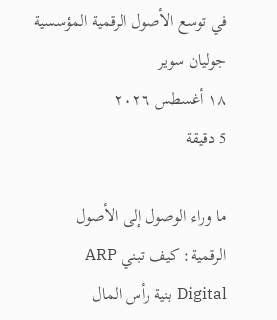في توسع الأصول الرقمية المؤسسية
جوليان سوير
١٨ أغسطس ٢٠٢٦
5 دقيقة

ما وراء الوصول إلى الأصول الرقمية: كيف تبني ARP Digital بنية رأس المال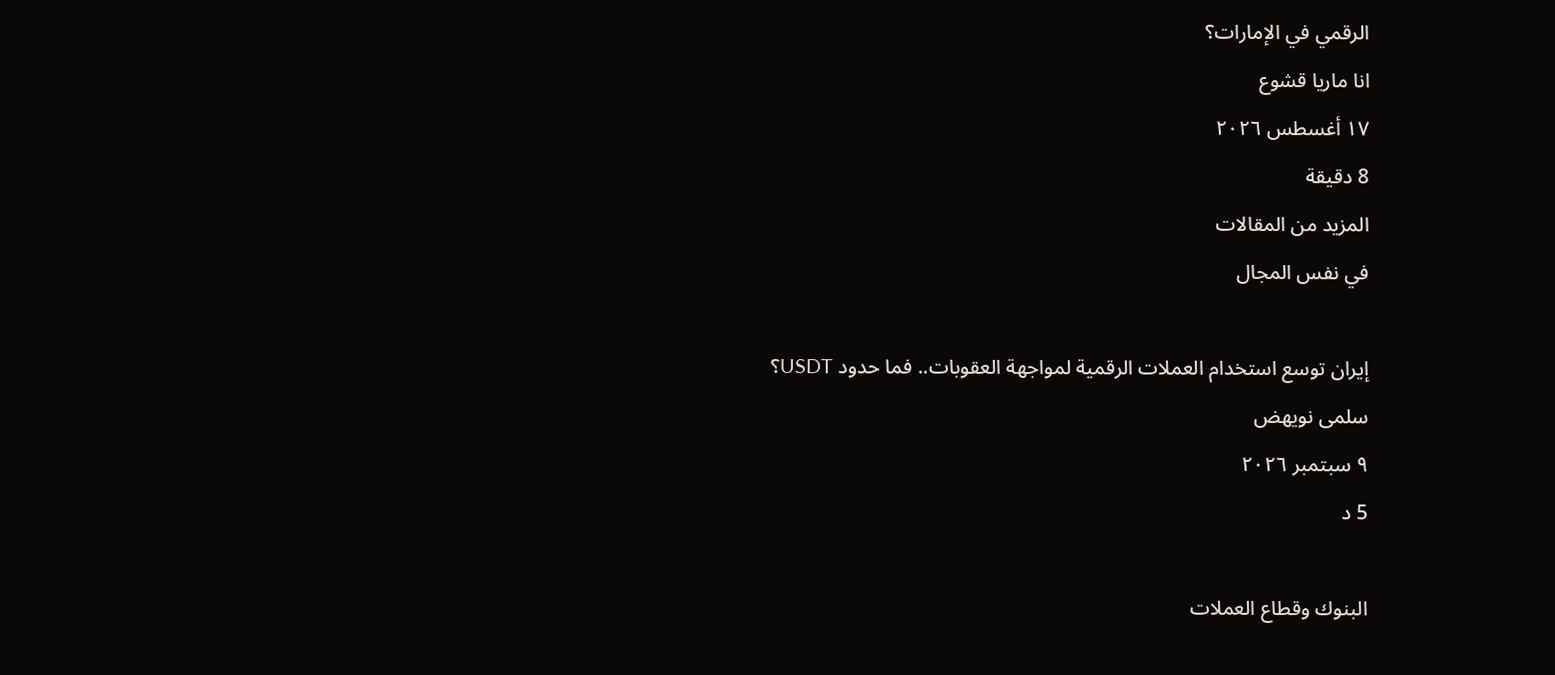الرقمي في الإمارات؟
انا ماريا قشوع
١٧ أغسطس ٢٠٢٦
8 دقيقة
المزيد من المقالات
في نفس المجال

إيران توسع استخدام العملات الرقمية لمواجهة العقوبات.. فما حدود USDT؟
سلمى نويهض
٩ سبتمبر ٢٠٢٦
5 د

البنوك وقطاع العملات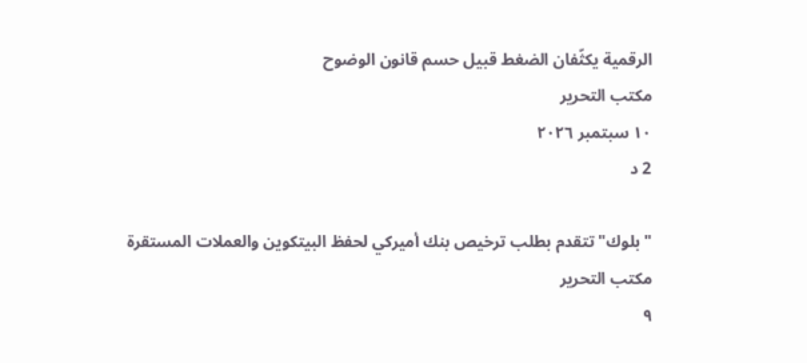الرقمية يكثّفان الضغط قبيل حسم قانون الوضوح
مكتب التحرير
١٠ سبتمبر ٢٠٢٦
2 د

"بلوك" تتقدم بطلب ترخيص بنك أميركي لحفظ البيتكوين والعملات المستقرة
مكتب التحرير
٩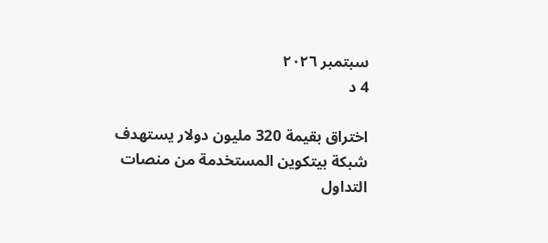سبتمبر ٢٠٢٦
4 د

اختراق بقيمة 320 مليون دولار يستهدف شبكة بيتكوين المستخدمة من منصات التداول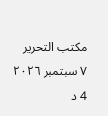مكتب التحرير
٧ سبتمبر ٢٠٢٦
4 د